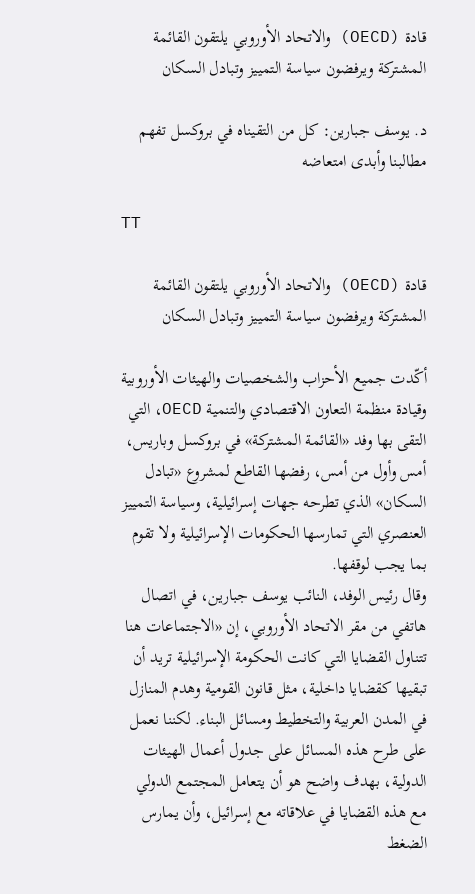قادة (OECD) والاتحاد الأوروبي يلتقون القائمة المشتركة ويرفضون سياسة التمييز وتبادل السكان

د. يوسف جبارين: كل من التقيناه في بروكسل تفهم مطالبنا وأبدى امتعاضه

TT

قادة (OECD) والاتحاد الأوروبي يلتقون القائمة المشتركة ويرفضون سياسة التمييز وتبادل السكان

أكّدت جميع الأحزاب والشخصيات والهيئات الأوروبية وقيادة منظمة التعاون الاقتصادي والتنمية OECD، التي التقى بها وفد «القائمة المشتركة» في بروكسل وباريس، أمس وأول من أمس، رفضها القاطع لمشروع «تبادل السكان» الذي تطرحه جهات إسرائيلية، وسياسة التمييز العنصري التي تمارسها الحكومات الإسرائيلية ولا تقوم بما يجب لوقفها.
وقال رئيس الوفد، النائب يوسف جبارين، في اتصال هاتفي من مقر الاتحاد الأوروبي، إن «الاجتماعات هنا تتناول القضايا التي كانت الحكومة الإسرائيلية تريد أن تبقيها كقضايا داخلية، مثل قانون القومية وهدم المنازل في المدن العربية والتخطيط ومسائل البناء. لكننا نعمل على طرح هذه المسائل على جدول أعمال الهيئات الدولية، بهدف واضح هو أن يتعامل المجتمع الدولي مع هذه القضايا في علاقاته مع إسرائيل، وأن يمارس الضغط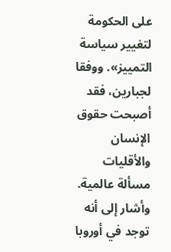على الحكومة لتغيير سياسة التمييز». ووفقا لجبارين، فقد أصبحت حقوق الإنسان والأقليات مسألة عالمية. وأشار إلى أنه توجد في أوروبا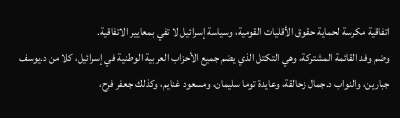اتفاقية مكرسة لحماية حقوق الأقليات القومية، وسياسة إسرائيل لا تفي بمعايير الاتفاقية.
وضم وفد القائمة المشتركة، وهي التكتل الذي يضم جميع الأحزاب العربية الوطنية في إسرائيل، كلا من د.يوسف جبارين، والنواب د.جمال زحالقة، وعايدة توما سليمان، ومسعود غنايم، وكذلك جعفر فرح،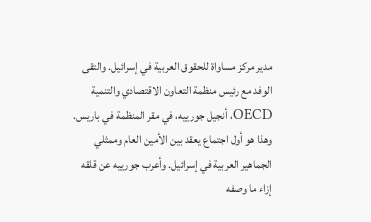مدير مركز مساواة للحقوق العربية في إسرائيل. والتقى الوفد مع رئيس منظمة التعاون الاقتصادي والتنمية OECD، أنجيل جورييه، في مقر المنظمة في باريس. وهذا هو أول اجتماع يعقد بين الأمين العام وممثلي الجماهير العربية في إسرائيل. وأعرب جورييه عن قلقه إزاء ما وصفه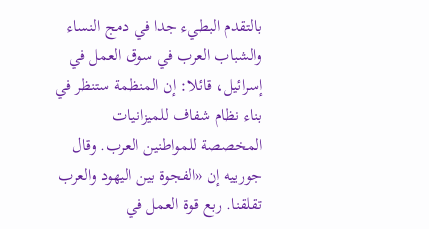بالتقدم البطيء جدا في دمج النساء والشباب العرب في سوق العمل في إسرائيل، قائلا: إن المنظمة ستنظر في بناء نظام شفاف للميزانيات المخصصة للمواطنين العرب. وقال جورييه إن «الفجوة بين اليهود والعرب تقلقنا. ربع قوة العمل في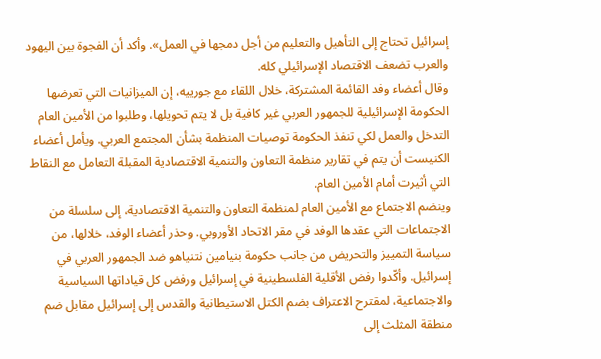إسرائيل تحتاج إلى التأهيل والتعليم من أجل دمجها في العمل». وأكد أن الفجوة بين اليهود والعرب تضعف الاقتصاد الإسرائيلي كله.
وقال أعضاء وفد القائمة المشتركة، خلال اللقاء مع جورييه، إن الميزانيات التي تعرضها الحكومة الإسرائيلية للجمهور العربي غير كافية بل لا يتم تحويلها، وطلبوا من الأمين العام التدخل والعمل لكي تنفذ الحكومة توصيات المنظمة بشأن المجتمع العربي. ويأمل أعضاء الكنيست أن يتم في تقارير منظمة التعاون والتنمية الاقتصادية المقبلة التعامل مع النقاط التي أثيرت أمام الأمين العام.
وينضم الاجتماع مع الأمين العام لمنظمة التعاون والتنمية الاقتصادية، إلى سلسلة من الاجتماعات التي عقدها الوفد في مقر الاتحاد الأوروبي. وحذر أعضاء الوفد، خلالها، من سياسة التمييز والتحريض من جانب حكومة بنيامين نتنياهو ضد الجمهور العربي في إسرائيل. وأكّدوا رفض الأقلية الفلسطينية في إسرائيل ورفض كل قياداتها السياسية والاجتماعية، لمقترح الاعتراف بضم الكتل الاستيطانية والقدس إلى إسرائيل مقابل ضم منطقة المثلث إلى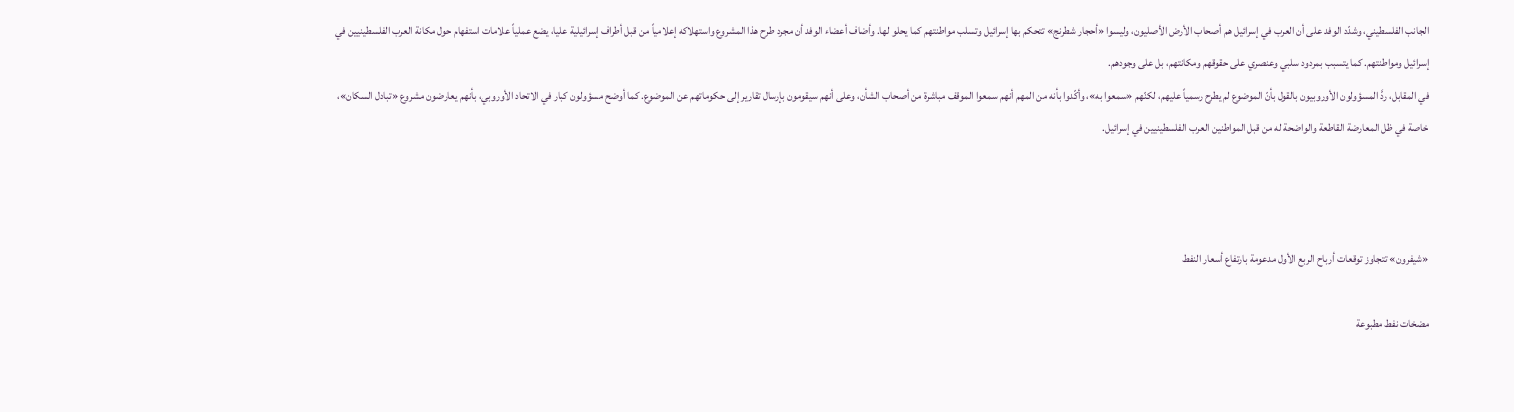الجانب الفلسطيني، وشدّد الوفد على أن العرب في إسرائيل هم أصحاب الأرض الأصليون، وليسوا «أحجار شطرنج» تتحكم بها إسرائيل وتسلب مواطنتهم كما يحلو لها. وأضاف أعضاء الوفد أن مجرد طرح هذا المشروع واستهلاكه إعلامياً من قبل أطراف إسرائيلية عليا، يضع عملياً علامات استفهام حول مكانة العرب الفلسطينيين في إسرائيل ومواطنتهم. كما يتسبب بمردود سلبي وعنصري على حقوقهم ومكانتهم، بل على وجودهم.
في المقابل، ردَّ المسؤولون الأوروبيون بالقول بأنّ الموضوع لم يطرح رسمياً عليهم، لكنّهم «سمعوا به»، وأكّدوا بأنه من المهم أنهم سمعوا الموقف مباشرة من أصحاب الشأن، وعلى أنهم سيقومون بإرسال تقارير إلى حكوماتهم عن الموضوع. كما أوضح مسؤولون كبار في الاتحاد الأوروبي، بأنهم يعارضون مشروع «تبادل السكان»، خاصة في ظل المعارضة القاطعة والواضحة له من قبل المواطنين العرب الفلسطينيين في إسرائيل.



«شيفرون» تتجاوز توقعات أرباح الربع الأول مدعومة بارتفاع أسعار النفط

مضخات نفط مطبوعة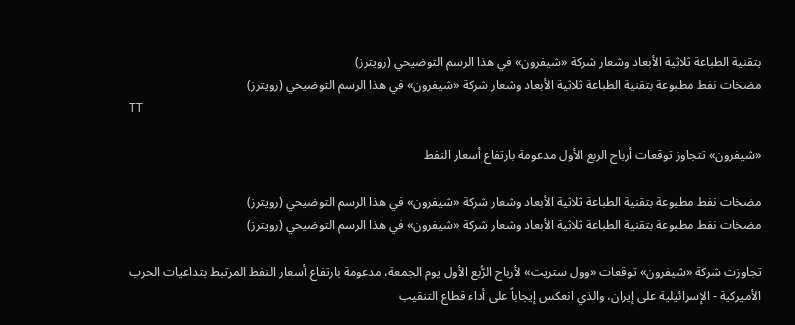بتقنية الطباعة ثلاثية الأبعاد وشعار شركة «شيفرون» في هذا الرسم التوضيحي (رويترز)
مضخات نفط مطبوعة بتقنية الطباعة ثلاثية الأبعاد وشعار شركة «شيفرون» في هذا الرسم التوضيحي (رويترز)
TT

«شيفرون» تتجاوز توقعات أرباح الربع الأول مدعومة بارتفاع أسعار النفط

مضخات نفط مطبوعة بتقنية الطباعة ثلاثية الأبعاد وشعار شركة «شيفرون» في هذا الرسم التوضيحي (رويترز)
مضخات نفط مطبوعة بتقنية الطباعة ثلاثية الأبعاد وشعار شركة «شيفرون» في هذا الرسم التوضيحي (رويترز)

تجاوزت شركة «شيفرون» توقعات «وول ستريت» لأرباح الرُّبع الأول يوم الجمعة، مدعومة بارتفاع أسعار النفط المرتبط بتداعيات الحرب الأميركية - الإسرائيلية على إيران، والذي انعكس إيجاباً على أداء قطاع التنقيب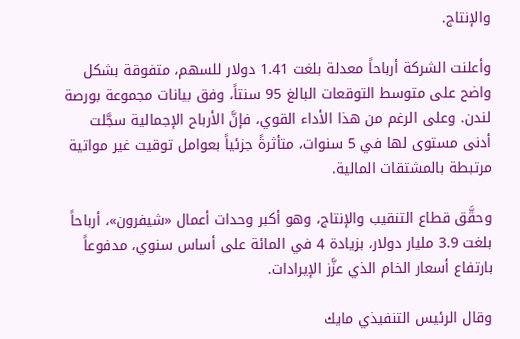والإنتاج.

وأعلنت الشركة أرباحاً معدلة بلغت 1.41 دولار للسهم، متفوقة بشكل واضح على متوسط التوقعات البالغ 95 سنتاً، وفق بيانات مجموعة بورصة لندن. وعلى الرغم من هذا الأداء القوي، فإنَّ الأرباح الإجمالية سجَّلت أدنى مستوى لها في 5 سنوات، متأثرةً جزئياً بعوامل توقيت غير مواتية مرتبطة بالمشتقات المالية.

وحقَّق قطاع التنقيب والإنتاج، وهو أكبر وحدات أعمال «شيفرون»، أرباحاً بلغت 3.9 مليار دولار، بزيادة 4 في المائة على أساس سنوي، مدفوعاً بارتفاع أسعار الخام الذي عزَّز الإيرادات.

وقال الرئيس التنفيذي مايك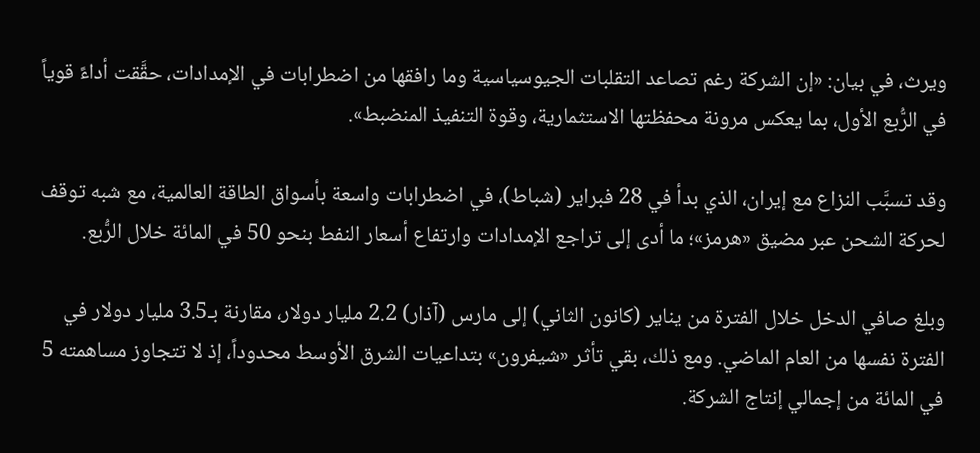ويرث، في بيان: «إن الشركة رغم تصاعد التقلبات الجيوسياسية وما رافقها من اضطرابات في الإمدادات، حقَّقت أداءً قوياً في الرُّبع الأول، بما يعكس مرونة محفظتها الاستثمارية، وقوة التنفيذ المنضبط».

وقد تسبَّب النزاع مع إيران، الذي بدأ في 28 فبراير (شباط)، في اضطرابات واسعة بأسواق الطاقة العالمية، مع شبه توقف لحركة الشحن عبر مضيق «هرمز»؛ ما أدى إلى تراجع الإمدادات وارتفاع أسعار النفط بنحو 50 في المائة خلال الرُّبع.

وبلغ صافي الدخل خلال الفترة من يناير (كانون الثاني) إلى مارس (آذار) 2.2 مليار دولار، مقارنة بـ3.5 مليار دولار في الفترة نفسها من العام الماضي. ومع ذلك، بقي تأثر «شيفرون» بتداعيات الشرق الأوسط محدوداً، إذ لا تتجاوز مساهمته 5 في المائة من إجمالي إنتاج الشركة.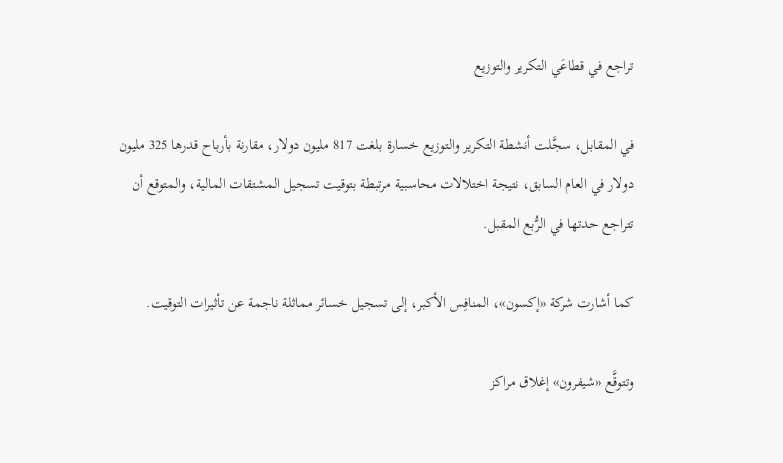تراجع في قطاعَي التكرير والتوزيع

في المقابل، سجَّلت أنشطة التكرير والتوزيع خسارة بلغت 817 مليون دولار، مقارنة بأرباح قدرها 325 مليون دولار في العام السابق، نتيجة اختلالات محاسبية مرتبطة بتوقيت تسجيل المشتقات المالية، والمتوقع أن تتراجع حدتها في الرُّبع المقبل.

كما أشارت شركة «إكسون»، المنافِس الأكبر، إلى تسجيل خسائر مماثلة ناجمة عن تأثيرات التوقيت.

وتتوقَّع «شيفرون» إغلاق مراكز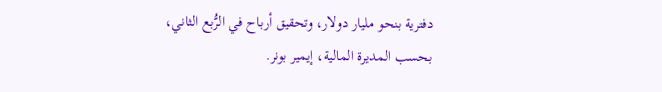دفترية بنحو مليار دولار، وتحقيق أرباح في الرُّبع الثاني، بحسب المديرة المالية، إيمير بونر.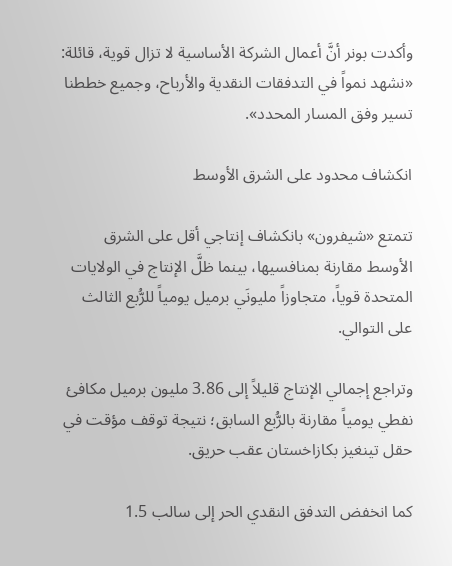وأكدت بونر أنَّ أعمال الشركة الأساسية لا تزال قوية، قائلة: «نشهد نمواً في التدفقات النقدية والأرباح، وجميع خططنا تسير وفق المسار المحدد».

انكشاف محدود على الشرق الأوسط

تتمتع «شيفرون» بانكشاف إنتاجي أقل على الشرق الأوسط مقارنة بمنافسيها، بينما ظلَّ الإنتاج في الولايات المتحدة قوياً، متجاوزاً مليونَي برميل يومياً للرُّبع الثالث على التوالي.

وتراجع إجمالي الإنتاج قليلاً إلى 3.86 مليون برميل مكافئ نفطي يومياً مقارنة بالرُّبع السابق؛ نتيجة توقف مؤقت في حقل تينغيز بكازاخستان عقب حريق.

كما انخفض التدفق النقدي الحر إلى سالب 1.5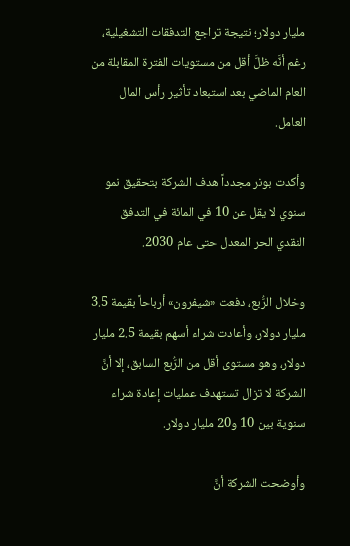مليار دولار؛ نتيجة تراجع التدفقات التشغيلية، رغم أنَّه ظلَّ أقل من مستويات الفترة المقابلة من العام الماضي بعد استبعاد تأثير رأس المال العامل.

وأكدت بونر مجدداً هدف الشركة بتحقيق نمو سنوي لا يقل عن 10 في المائة في التدفق النقدي الحر المعدل حتى عام 2030.

وخلال الرُّبع، دفعت «شيفرون» أرباحاً بقيمة 3.5 مليار دولار، وأعادت شراء أسهم بقيمة 2.5 مليار دولار، وهو مستوى أقل من الرُّبع السابق، إلا أنَّ الشركة لا تزال تستهدف عمليات إعادة شراء سنوية بين 10 و20 مليار دولار.

وأوضحت الشركة أنَّ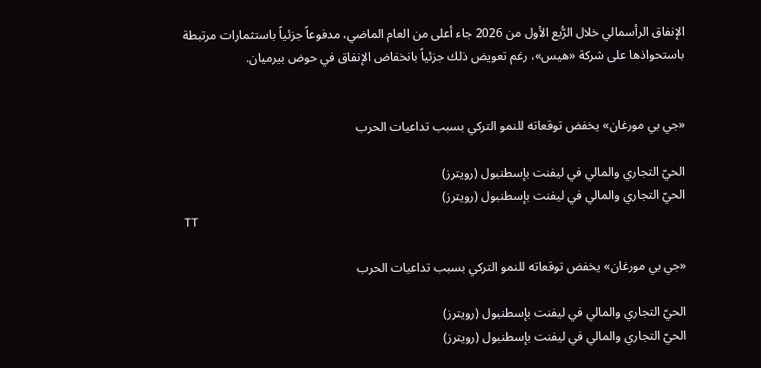الإنفاق الرأسمالي خلال الرُّبع الأول من 2026 جاء أعلى من العام الماضي، مدفوعاً جزئياً باستثمارات مرتبطة باستحواذها على شركة «هيس»، رغم تعويض ذلك جزئياً بانخفاض الإنفاق في حوض بيرميان.


«جي بي مورغان» يخفض توقعاته للنمو التركي بسبب تداعيات الحرب

الحيّ التجاري والمالي في ليفنت بإسطنبول (رويترز)
الحيّ التجاري والمالي في ليفنت بإسطنبول (رويترز)
TT

«جي بي مورغان» يخفض توقعاته للنمو التركي بسبب تداعيات الحرب

الحيّ التجاري والمالي في ليفنت بإسطنبول (رويترز)
الحيّ التجاري والمالي في ليفنت بإسطنبول (رويترز)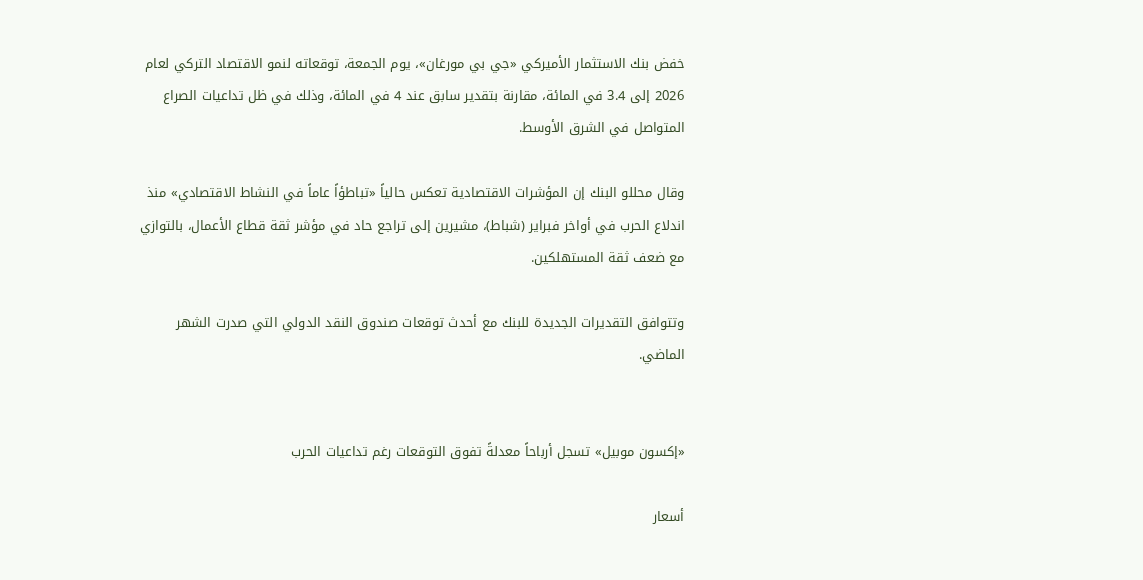خفض بنك الاستثمار الأميركي «جي بي مورغان»، يوم الجمعة، توقعاته لنمو الاقتصاد التركي لعام 2026 إلى 3.4 في المائة، مقارنة بتقدير سابق عند 4 في المائة، وذلك في ظل تداعيات الصراع المتواصل في الشرق الأوسط.

وقال محللو البنك إن المؤشرات الاقتصادية تعكس حالياً «تباطؤاً عاماً في النشاط الاقتصادي» منذ اندلاع الحرب في أواخر فبراير (شباط)، مشيرين إلى تراجع حاد في مؤشر ثقة قطاع الأعمال، بالتوازي مع ضعف ثقة المستهلكين.

وتتوافق التقديرات الجديدة للبنك مع أحدث توقعات صندوق النقد الدولي التي صدرت الشهر الماضي.


«إكسون موبيل» تسجل أرباحاً معدلةً تفوق التوقعات رغم تداعيات الحرب

أسعار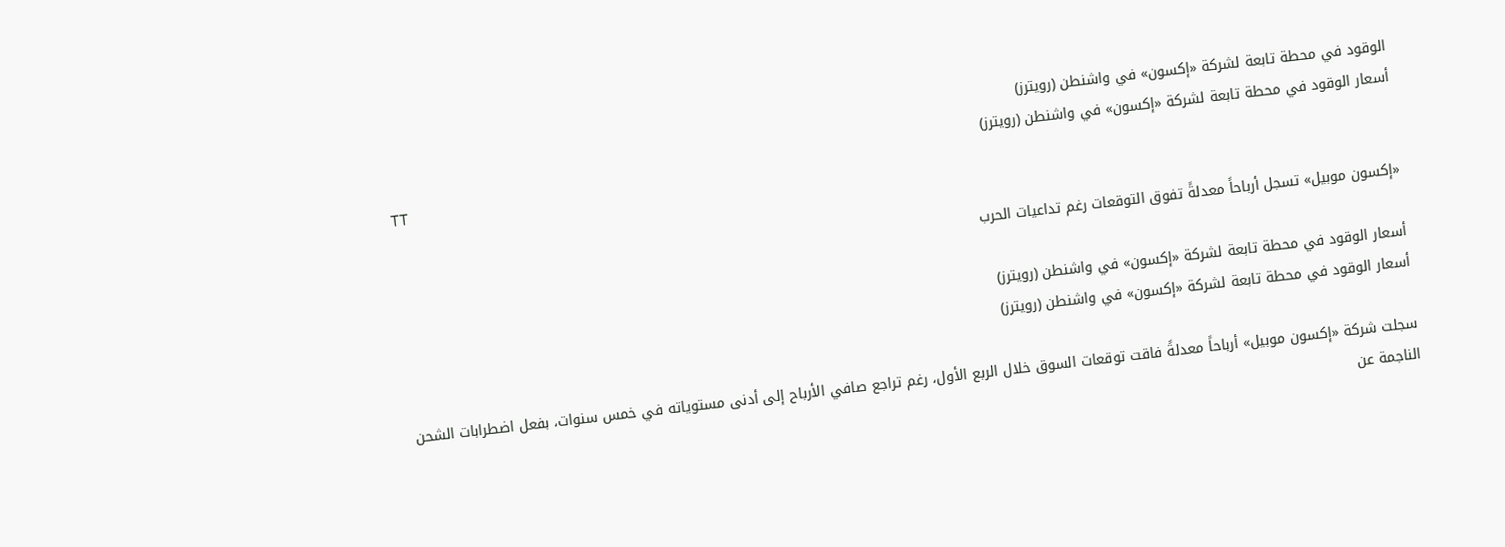الوقود في محطة تابعة لشركة «إكسون» في واشنطن (رويترز)
أسعار الوقود في محطة تابعة لشركة «إكسون» في واشنطن (رويترز)
TT

«إكسون موبيل» تسجل أرباحاً معدلةً تفوق التوقعات رغم تداعيات الحرب

أسعار الوقود في محطة تابعة لشركة «إكسون» في واشنطن (رويترز)
أسعار الوقود في محطة تابعة لشركة «إكسون» في واشنطن (رويترز)

سجلت شركة «إكسون موبيل» أرباحاً معدلةً فاقت توقعات السوق خلال الربع الأول، رغم تراجع صافي الأرباح إلى أدنى مستوياته في خمس سنوات، بفعل اضطرابات الشحن الناجمة عن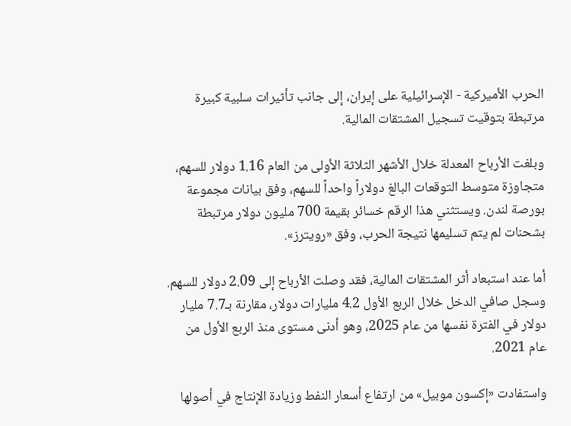الحرب الأميركية - الإسرائيلية على إيران، إلى جانب تأثيرات سلبية كبيرة مرتبطة بتوقيت تسجيل المشتقات المالية.

وبلغت الأرباح المعدلة خلال الأشهر الثلاثة الأولى من العام 1.16 دولار للسهم، متجاوزة متوسط التوقعات البالغ دولاراً واحداً للسهم، وفق بيانات مجموعة بورصة لندن. ويستثني هذا الرقم خسائر بقيمة 700 مليون دولار مرتبطة بشحنات لم يتم تسليمها نتيجة الحرب، وفق «رويترز».

أما عند استبعاد أثر المشتقات المالية، فقد وصلت الأرباح إلى 2.09 دولار للسهم. وسجل صافي الدخل خلال الربع الأول 4.2 مليارات دولار، مقارنة بـ7.7 مليار دولار في الفترة نفسها من عام 2025، وهو أدنى مستوى منذ الربع الأول من عام 2021.

واستفادت «إكسون موبيل» من ارتفاع أسعار النفط وزيادة الإنتاج في أصولها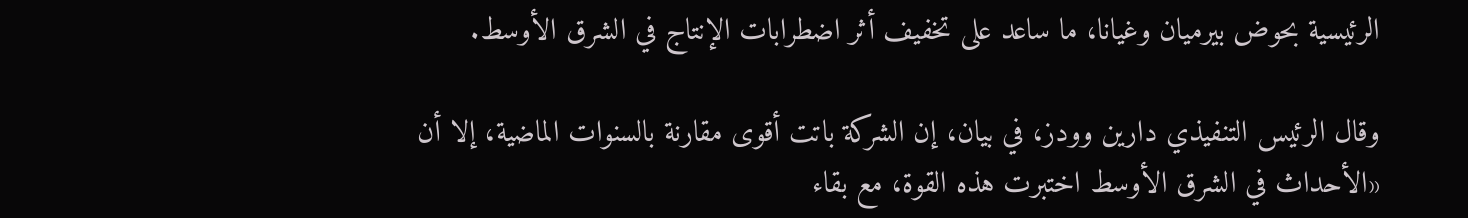الرئيسية بحوض بيرميان وغيانا، ما ساعد على تخفيف أثر اضطرابات الإنتاج في الشرق الأوسط.

وقال الرئيس التنفيذي دارين وودز، في بيان، إن الشركة باتت أقوى مقارنة بالسنوات الماضية، إلا أن «الأحداث في الشرق الأوسط اختبرت هذه القوة، مع بقاء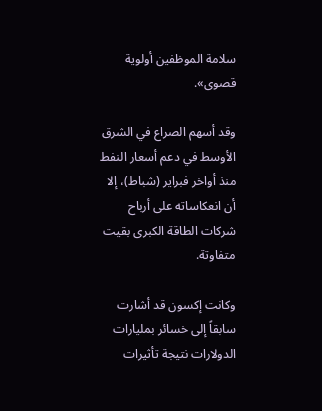سلامة الموظفين أولوية قصوى».

وقد أسهم الصراع في الشرق الأوسط في دعم أسعار النفط منذ أواخر فبراير (شباط)، إلا أن انعكاساته على أرباح شركات الطاقة الكبرى بقيت متفاوتة.

وكانت إكسون قد أشارت سابقاً إلى خسائر بمليارات الدولارات نتيجة تأثيرات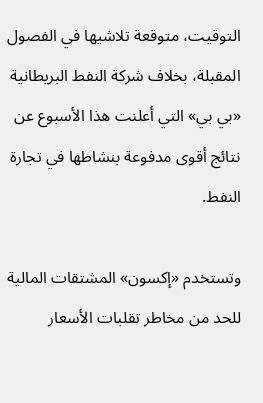التوقيت، متوقعة تلاشيها في الفصول المقبلة، بخلاف شركة النفط البريطانية «بي بي» التي أعلنت هذا الأسبوع عن نتائج أقوى مدفوعة بنشاطها في تجارة النفط.

وتستخدم «إكسون» المشتقات المالية للحد من مخاطر تقلبات الأسعار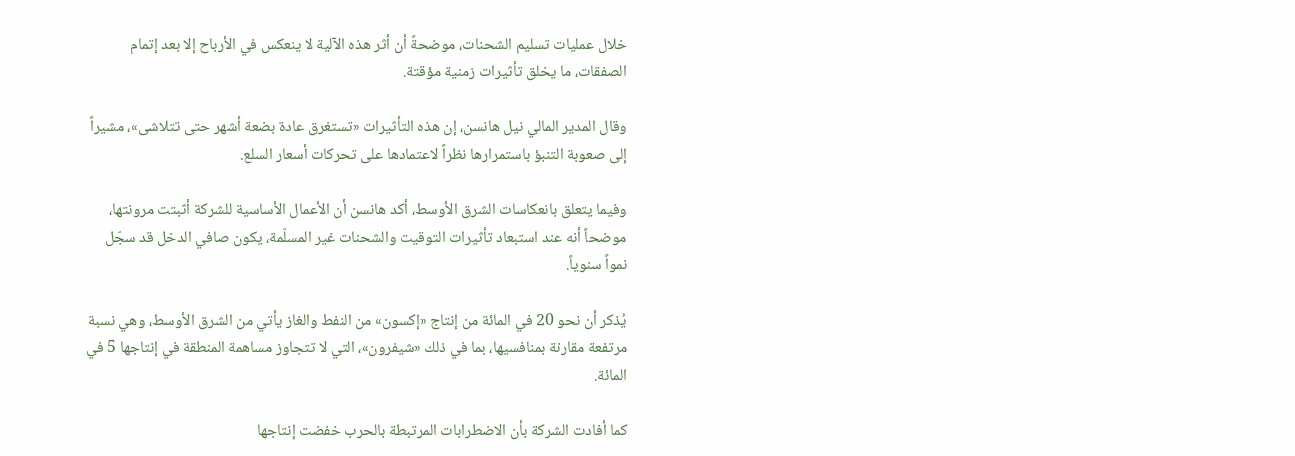خلال عمليات تسليم الشحنات، موضحةً أن أثر هذه الآلية لا ينعكس في الأرباح إلا بعد إتمام الصفقات، ما يخلق تأثيرات زمنية مؤقتة.

وقال المدير المالي نيل هانسن، إن هذه التأثيرات «تستغرق عادة بضعة أشهر حتى تتلاشى»، مشيراً إلى صعوبة التنبؤ باستمرارها نظراً لاعتمادها على تحركات أسعار السلع.

وفيما يتعلق بانعكاسات الشرق الأوسط، أكد هانسن أن الأعمال الأساسية للشركة أثبتت مرونتها، موضحاً أنه عند استبعاد تأثيرات التوقيت والشحنات غير المسلّمة، يكون صافي الدخل قد سجّل نمواً سنوياً.

يُذكر أن نحو 20 في المائة من إنتاج «إكسون» من النفط والغاز يأتي من الشرق الأوسط، وهي نسبة مرتفعة مقارنة بمنافسيها، بما في ذلك «شيفرون»، التي لا تتجاوز مساهمة المنطقة في إنتاجها 5 في المائة.

كما أفادت الشركة بأن الاضطرابات المرتبطة بالحرب خفضت إنتاجها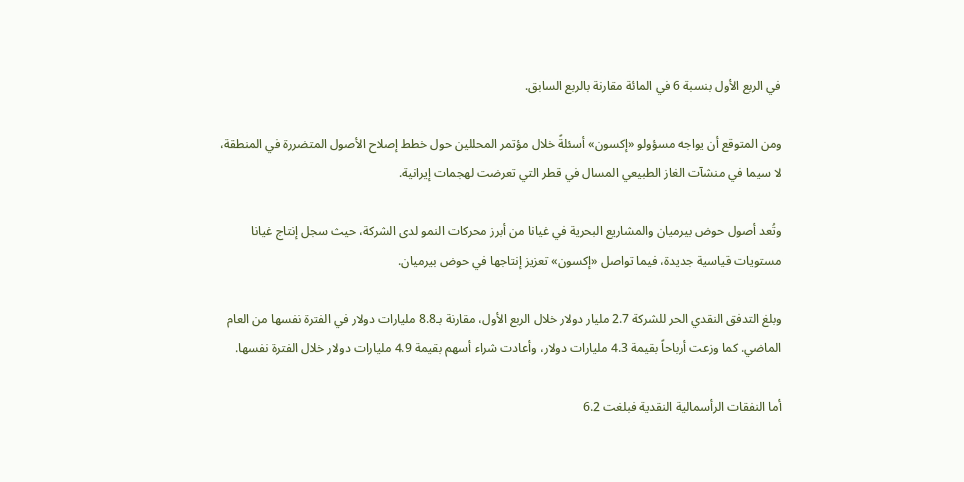في الربع الأول بنسبة 6 في المائة مقارنة بالربع السابق.

ومن المتوقع أن يواجه مسؤولو «إكسون» أسئلةً خلال مؤتمر المحللين حول خطط إصلاح الأصول المتضررة في المنطقة، لا سيما في منشآت الغاز الطبيعي المسال في قطر التي تعرضت لهجمات إيرانية.

وتُعد أصول حوض بيرميان والمشاريع البحرية في غيانا من أبرز محركات النمو لدى الشركة، حيث سجل إنتاج غيانا مستويات قياسية جديدة، فيما تواصل «إكسون» تعزيز إنتاجها في حوض بيرميان.

وبلغ التدفق النقدي الحر للشركة 2.7 مليار دولار خلال الربع الأول، مقارنة بـ8.8 مليارات دولار في الفترة نفسها من العام الماضي. كما وزعت أرباحاً بقيمة 4.3 مليارات دولار، وأعادت شراء أسهم بقيمة 4.9 مليارات دولار خلال الفترة نفسها.

أما النفقات الرأسمالية النقدية فبلغت 6.2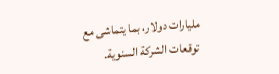مليارات دولار، بما يتماشى مع توقعات الشركة السنوية.